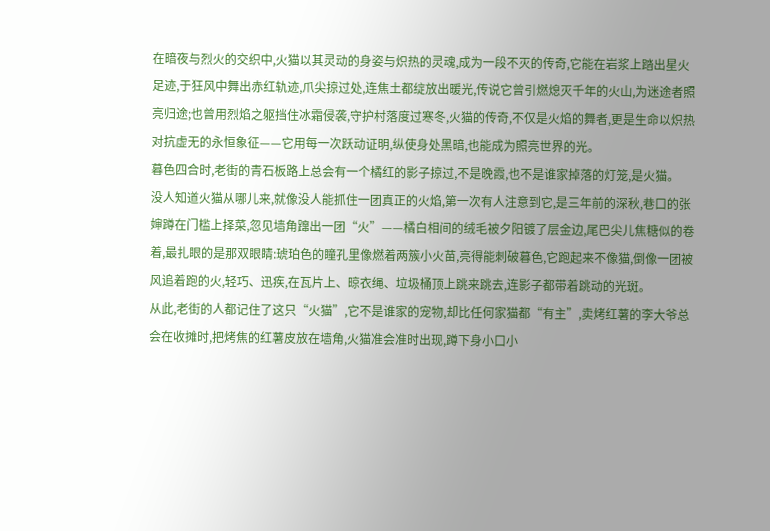在暗夜与烈火的交织中,火猫以其灵动的身姿与炽热的灵魂,成为一段不灭的传奇,它能在岩浆上踏出星火足迹,于狂风中舞出赤红轨迹,爪尖掠过处,连焦土都绽放出暖光,传说它曾引燃熄灭千年的火山,为迷途者照亮归途;也曾用烈焰之躯挡住冰霜侵袭,守护村落度过寒冬,火猫的传奇,不仅是火焰的舞者,更是生命以炽热对抗虚无的永恒象征——它用每一次跃动证明,纵使身处黑暗,也能成为照亮世界的光。
暮色四合时,老街的青石板路上总会有一个橘红的影子掠过,不是晚霞,也不是谁家掉落的灯笼,是火猫。
没人知道火猫从哪儿来,就像没人能抓住一团真正的火焰,第一次有人注意到它,是三年前的深秋,巷口的张婶蹲在门槛上择菜,忽见墙角蹿出一团“火”——橘白相间的绒毛被夕阳镀了层金边,尾巴尖儿焦糖似的卷着,最扎眼的是那双眼睛:琥珀色的瞳孔里像燃着两簇小火苗,亮得能刺破暮色,它跑起来不像猫,倒像一团被风追着跑的火,轻巧、迅疾,在瓦片上、晾衣绳、垃圾桶顶上跳来跳去,连影子都带着跳动的光斑。
从此,老街的人都记住了这只“火猫”,它不是谁家的宠物,却比任何家猫都“有主”,卖烤红薯的李大爷总会在收摊时,把烤焦的红薯皮放在墙角,火猫准会准时出现,蹲下身小口小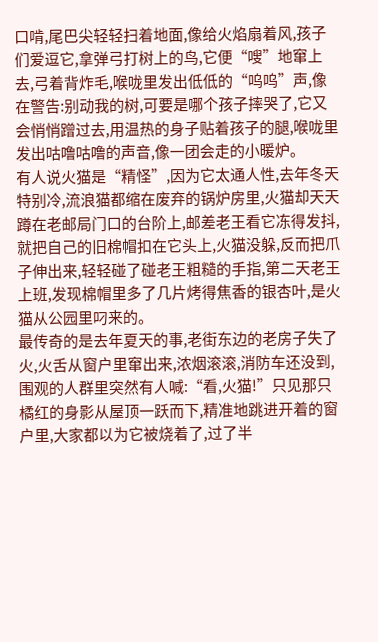口啃,尾巴尖轻轻扫着地面,像给火焰扇着风,孩子们爱逗它,拿弹弓打树上的鸟,它便“嗖”地窜上去,弓着背炸毛,喉咙里发出低低的“呜呜”声,像在警告:别动我的树,可要是哪个孩子摔哭了,它又会悄悄蹭过去,用温热的身子贴着孩子的腿,喉咙里发出咕噜咕噜的声音,像一团会走的小暖炉。
有人说火猫是“精怪”,因为它太通人性,去年冬天特别冷,流浪猫都缩在废弃的锅炉房里,火猫却天天蹲在老邮局门口的台阶上,邮差老王看它冻得发抖,就把自己的旧棉帽扣在它头上,火猫没躲,反而把爪子伸出来,轻轻碰了碰老王粗糙的手指,第二天老王上班,发现棉帽里多了几片烤得焦香的银杏叶,是火猫从公园里叼来的。
最传奇的是去年夏天的事,老街东边的老房子失了火,火舌从窗户里窜出来,浓烟滚滚,消防车还没到,围观的人群里突然有人喊:“看,火猫!”只见那只橘红的身影从屋顶一跃而下,精准地跳进开着的窗户里,大家都以为它被烧着了,过了半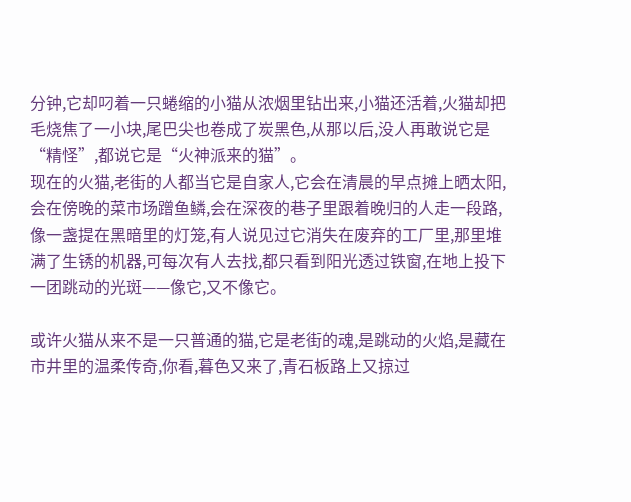分钟,它却叼着一只蜷缩的小猫从浓烟里钻出来,小猫还活着,火猫却把毛烧焦了一小块,尾巴尖也卷成了炭黑色,从那以后,没人再敢说它是“精怪”,都说它是“火神派来的猫”。
现在的火猫,老街的人都当它是自家人,它会在清晨的早点摊上晒太阳,会在傍晚的菜市场蹭鱼鳞,会在深夜的巷子里跟着晚归的人走一段路,像一盏提在黑暗里的灯笼,有人说见过它消失在废弃的工厂里,那里堆满了生锈的机器,可每次有人去找,都只看到阳光透过铁窗,在地上投下一团跳动的光斑——像它,又不像它。

或许火猫从来不是一只普通的猫,它是老街的魂,是跳动的火焰,是藏在市井里的温柔传奇,你看,暮色又来了,青石板路上又掠过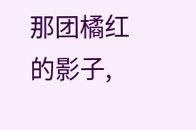那团橘红的影子,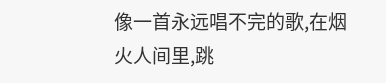像一首永远唱不完的歌,在烟火人间里,跳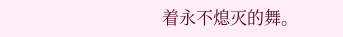着永不熄灭的舞。